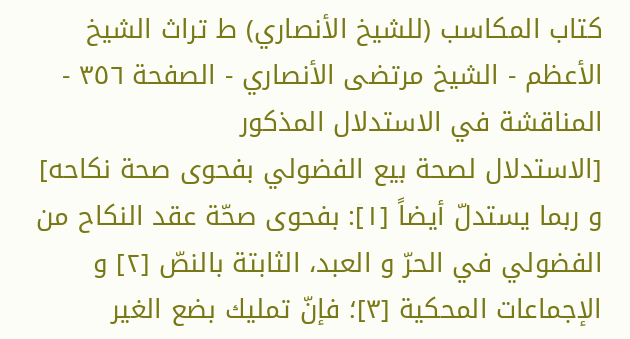كتاب المكاسب (للشيخ الأنصاري) ط تراث الشيخ الأعظم - الشيخ مرتضى الأنصاري - الصفحة ٣٥٦ - المناقشة في الاستدلال المذكور
[الاستدلال لصحة بيع الفضولي بفحوى صحة نكاحه]
و ربما يستدلّ أيضاً [١]: بفحوى صحّة عقد النكاح من الفضولي في الحرّ و العبد، الثابتة بالنصّ [٢] و الإجماعات المحكية [٣]؛ فإنّ تمليك بضع الغير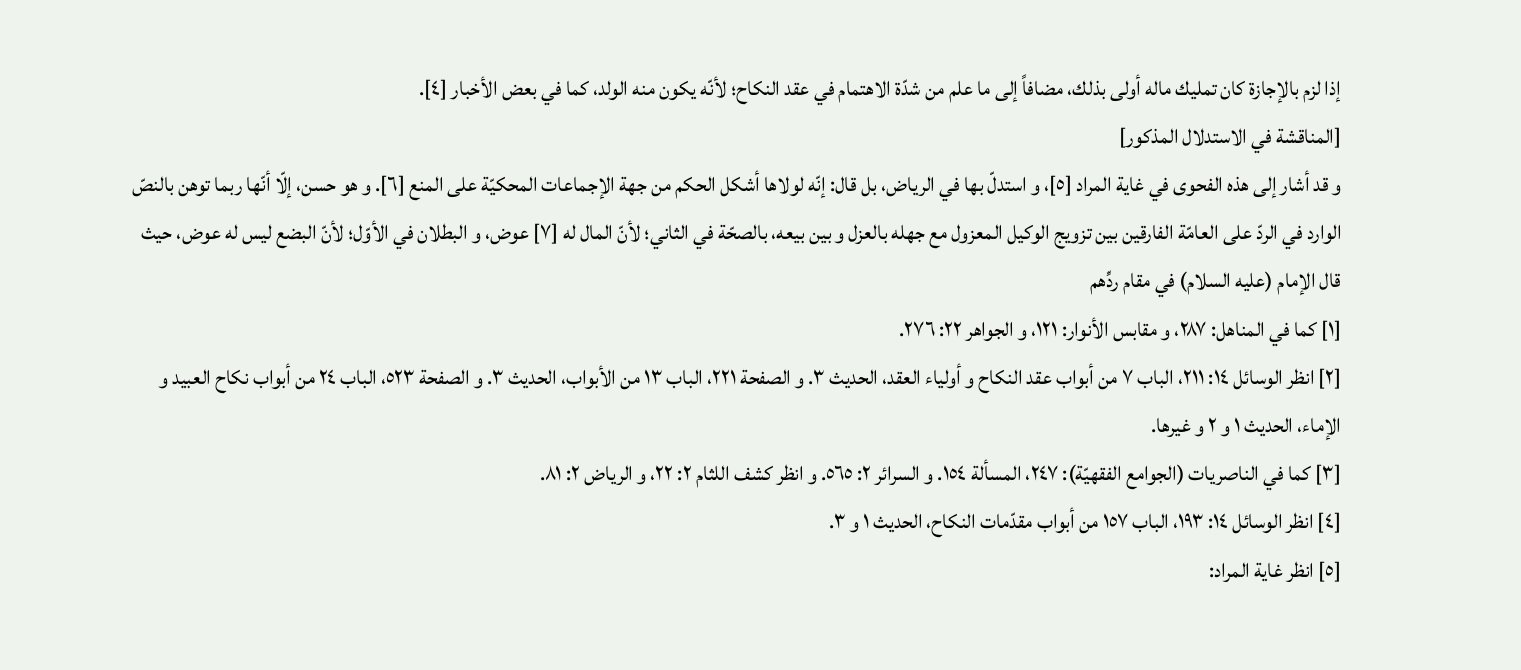إذا لزم بالإجازة كان تمليك ماله أولى بذلك، مضافاً إلى ما علم من شدّة الاهتمام في عقد النكاح؛ لأنّه يكون منه الولد، كما في بعض الأخبار [٤].
[المناقشة في الاستدلال المذكور]
و قد أشار إلى هذه الفحوى في غاية المراد [٥]، و استدلّ بها في الرياض، بل قال: إنّه لولاها أشكل الحكم من جهة الإجماعات المحكيّة على المنع [٦]. و هو حسن، إلّا أنّها ربما توهن بالنصّ الوارد في الردّ على العامّة الفارقين بين تزويج الوكيل المعزول مع جهله بالعزل و بين بيعه، بالصحّة في الثاني؛ لأنّ المال له [٧] عوض، و البطلان في الأوّل؛ لأنّ البضع ليس له عوض، حيث قال الإمام (عليه السلام) في مقام ردِّهم
[١] كما في المناهل: ٢٨٧، و مقابس الأنوار: ١٢١، و الجواهر ٢٢: ٢٧٦.
[٢] انظر الوسائل ١٤: ٢١١، الباب ٧ من أبواب عقد النكاح و أولياء العقد، الحديث ٣. و الصفحة ٢٢١، الباب ١٣ من الأبواب، الحديث ٣. و الصفحة ٥٢٣، الباب ٢٤ من أبواب نكاح العبيد و الإماء، الحديث ١ و ٢ و غيرها.
[٣] كما في الناصريات (الجوامع الفقهيّة): ٢٤٧، المسألة ١٥٤. و السرائر ٢: ٥٦٥. و انظر كشف اللثام ٢: ٢٢، و الرياض ٢: ٨١.
[٤] انظر الوسائل ١٤: ١٩٣، الباب ١٥٧ من أبواب مقدّمات النكاح، الحديث ١ و ٣.
[٥] انظر غاية المراد: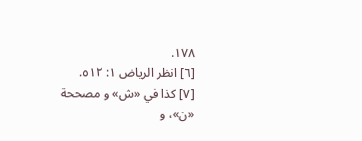١٧٨.
[٦] انظر الرياض ١: ٥١٢.
[٧] كذا في «ش» و مصححة «ن»، و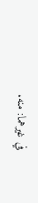في غيرهما: منه.